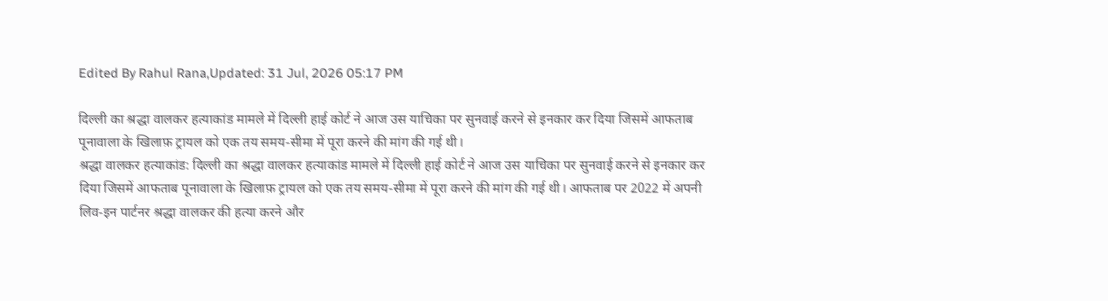Edited By Rahul Rana,Updated: 31 Jul, 2026 05:17 PM

दिल्ली का श्रद्धा वालकर हत्याकांड मामले में दिल्ली हाई कोर्ट ने आज उस याचिका पर सुनवाई करने से इनकार कर दिया जिसमें आफताब पूनावाला के खिलाफ़ ट्रायल को एक तय समय-सीमा में पूरा करने की मांग की गई थी।
श्रद्धा वालकर हत्याकांड: दिल्ली का श्रद्धा वालकर हत्याकांड मामले में दिल्ली हाई कोर्ट ने आज उस याचिका पर सुनवाई करने से इनकार कर दिया जिसमें आफताब पूनावाला के खिलाफ़ ट्रायल को एक तय समय-सीमा में पूरा करने की मांग की गई थी। आफताब पर 2022 में अपनी लिव-इन पार्टनर श्रद्धा वालकर की हत्या करने और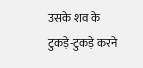उसके शव के टुकड़े-टुकड़े करने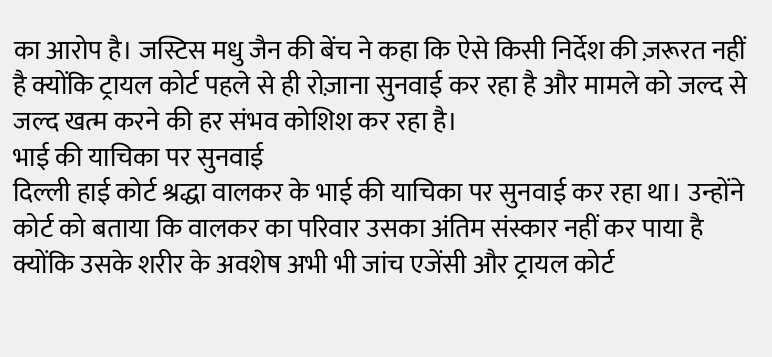का आरोप है। जस्टिस मधु जैन की बेंच ने कहा कि ऐसे किसी निर्देश की ज़रूरत नहीं है क्योंकि ट्रायल कोर्ट पहले से ही रोज़ाना सुनवाई कर रहा है और मामले को जल्द से जल्द खत्म करने की हर संभव कोशिश कर रहा है।
भाई की याचिका पर सुनवाई
दिल्ली हाई कोर्ट श्रद्धा वालकर के भाई की याचिका पर सुनवाई कर रहा था। उन्होंने कोर्ट को बताया कि वालकर का परिवार उसका अंतिम संस्कार नहीं कर पाया है क्योंकि उसके शरीर के अवशेष अभी भी जांच एजेंसी और ट्रायल कोर्ट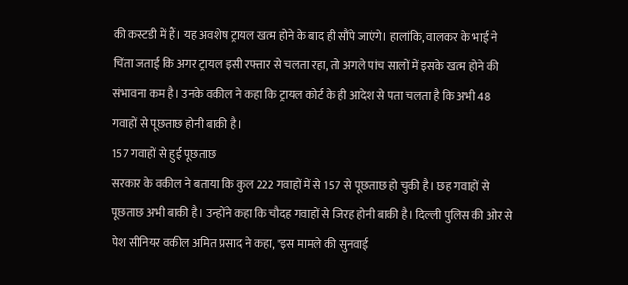की कस्टडी में हैं। यह अवशेष ट्रायल खत्म होने के बाद ही सौंपे जाएंगे। हालांकि, वालकर के भाई ने चिंता जताई कि अगर ट्रायल इसी रफ्तार से चलता रहा, तो अगले पांच सालों में इसके खत्म होने की संभावना कम है। उनके वकील ने कहा कि ट्रायल कोर्ट के ही आदेश से पता चलता है कि अभी 48 गवाहों से पूछताछ होनी बाकी है।
157 गवाहों से हुई पूछताछ
सरकार के वकील ने बताया कि कुल 222 गवाहों में से 157 से पूछताछ हो चुकी है। छह गवाहों से पूछताछ अभी बाकी है। उन्होंने कहा कि चौदह गवाहों से जिरह होनी बाकी है। दिल्ली पुलिस की ओर से पेश सीनियर वकील अमित प्रसाद ने कहा, "इस मामले की सुनवाई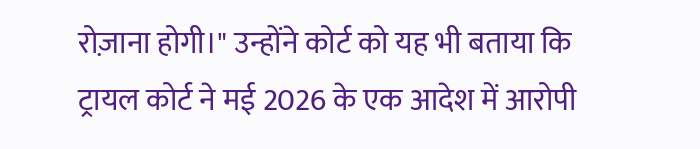रोज़ाना होगी।" उन्होंने कोर्ट को यह भी बताया कि ट्रायल कोर्ट ने मई 2026 के एक आदेश में आरोपी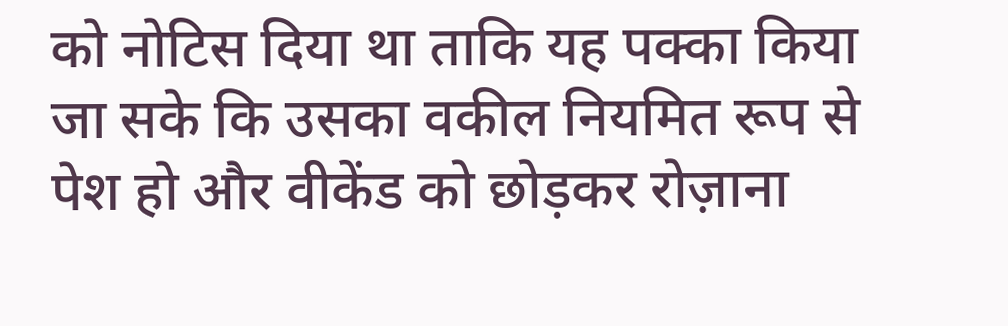को नोटिस दिया था ताकि यह पक्का किया जा सके कि उसका वकील नियमित रूप से पेश हो और वीकेंड को छोड़कर रोज़ाना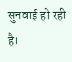सुनवाई हो रही है।